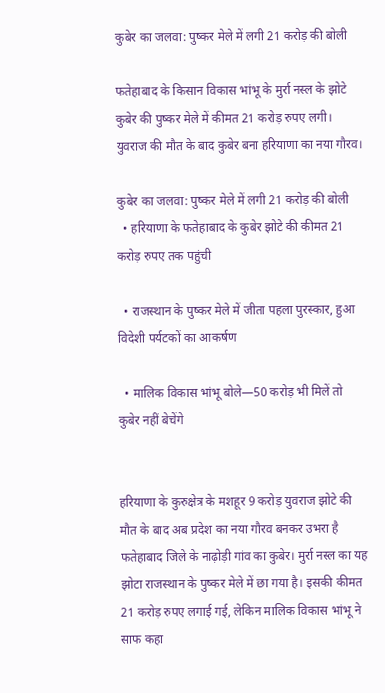कुबेर का जलवा: पुष्कर मेले में लगी 21 करोड़ की बोली

फतेहाबाद के किसान विकास भांभू के मुर्रा नस्ल के झोटे कुबेर की पुष्कर मेले में कीमत 21 करोड़ रुपए लगी। युवराज की मौत के बाद कुबेर बना हरियाणा का नया गौरव।

कुबेर का जलवा: पुष्कर मेले में लगी 21 करोड़ की बोली
  • हरियाणा के फतेहाबाद के कुबेर झोटे की कीमत 21 करोड़ रुपए तक पहुंची

  • राजस्थान के पुष्कर मेले में जीता पहला पुरस्कार, हुआ विदेशी पर्यटकों का आकर्षण

  • मालिक विकास भांभू बोले—50 करोड़ भी मिलें तो कुबेर नहीं बेचेंगे


हरियाणा के कुरुक्षेत्र के मशहूर 9 करोड़ युवराज झोटे की मौत के बाद अब प्रदेश का नया गौरव बनकर उभरा है फतेहाबाद जिले के नाढ़ोड़ी गांव का कुबेर। मुर्रा नस्ल का यह झोटा राजस्थान के पुष्कर मेले में छा गया है। इसकी कीमत 21 करोड़ रुपए लगाई गई, लेकिन मालिक विकास भांभू ने साफ कहा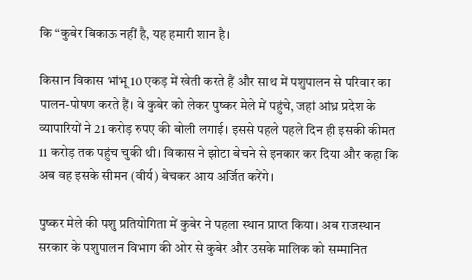कि “कुबेर बिकाऊ नहीं है, यह हमारी शान है।

किसान विकास भांभू 10 एकड़ में खेती करते हैं और साथ में पशुपालन से परिवार का पालन-पोषण करते हैं। वे कुबेर को लेकर पुष्कर मेले में पहुंचे, जहां आंध्र प्रदेश के व्यापारियों ने 21 करोड़ रुपए की बोली लगाई। इससे पहले पहले दिन ही इसकी कीमत 11 करोड़ तक पहुंच चुकी थी। विकास ने झोटा बेचने से इनकार कर दिया और कहा कि अब वह इसके सीमन (वीर्य) बेचकर आय अर्जित करेंगे।

पुष्कर मेले की पशु प्रतियोगिता में कुबेर ने पहला स्थान प्राप्त किया। अब राजस्थान सरकार के पशुपालन विभाग की ओर से कुबेर और उसके मालिक को सम्मानित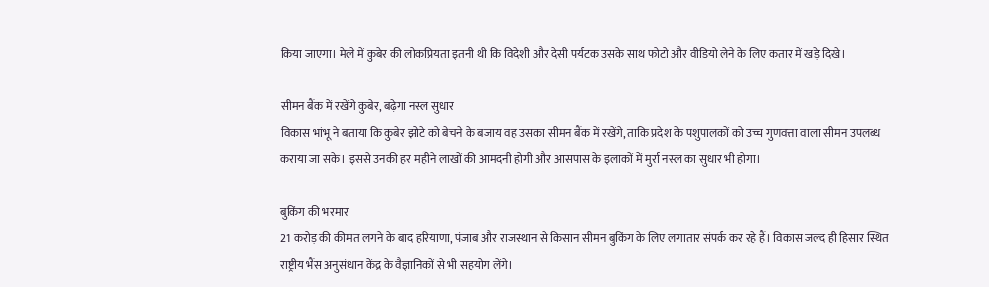किया जाएगा। मेले में कुबेर की लोकप्रियता इतनी थी कि विदेशी और देसी पर्यटक उसके साथ फोटो और वीडियो लेने के लिए कतार में खड़े दिखे।

सीमन बैंक में रखेंगे कुबेर, बढ़ेगा नस्ल सुधार
विकास भांभू ने बताया कि कुबेर झोटे को बेचने के बजाय वह उसका सीमन बैंक में रखेंगे, ताकि प्रदेश के पशुपालकों को उच्च गुणवत्ता वाला सीमन उपलब्ध कराया जा सके। इससे उनकी हर महीने लाखों की आमदनी होगी और आसपास के इलाकों में मुर्रा नस्ल का सुधार भी होगा।

बुकिंग की भरमार
21 करोड़ की कीमत लगने के बाद हरियाणा, पंजाब और राजस्थान से किसान सीमन बुकिंग के लिए लगातार संपर्क कर रहे हैं। विकास जल्द ही हिसार स्थित राष्ट्रीय भैंस अनुसंधान केंद्र के वैज्ञानिकों से भी सहयोग लेंगे।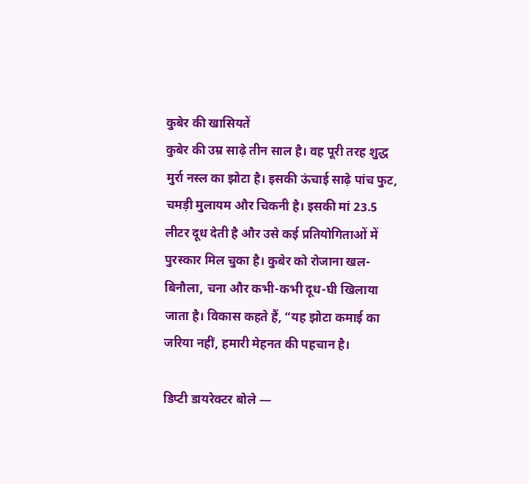कुबेर की खासियतें
कुबेर की उम्र साढ़े तीन साल है। वह पूरी तरह शुद्ध मुर्रा नस्ल का झोटा है। इसकी ऊंचाई साढ़े पांच फुट, चमड़ी मुलायम और चिकनी है। इसकी मां 23.5 लीटर दूध देती है और उसे कई प्रतियोगिताओं में पुरस्कार मिल चुका है। कुबेर को रोजाना खल-बिनौला, चना और कभी-कभी दूध-घी खिलाया जाता है। विकास कहते हैं, “यह झोटा कमाई का जरिया नहीं, हमारी मेहनत की पहचान है।

डिप्टी डायरेक्टर बोले —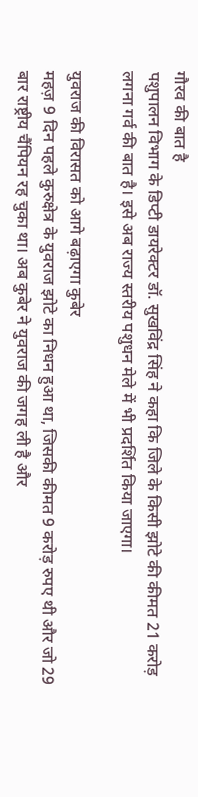गौरव की बात है
पशुपालन विभाग के डिप्टी डायरेक्टर डॉ. सुखविंद्र सिंह ने कहा कि जिले के किसी झोटे की कीमत 21 करोड़ लगना गर्व की बात है। इसे अब राज्य स्तरीय पशुधन मेले में भी प्रदर्शित किया जाएगा।

युवराज की विरासत को आगे बढ़ाएगा कुबेर
महज़ 9 दिन पहले कुरुक्षेत्र के युवराज झोटे का निधन हुआ था, जिसकी कीमत 9 करोड़ रुपए थी और जो 29 बार राष्ट्रीय चैंपियन रह चुका था। अब कुबेर ने युवराज की जगह ली है और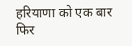हरियाणा को एक बार फिर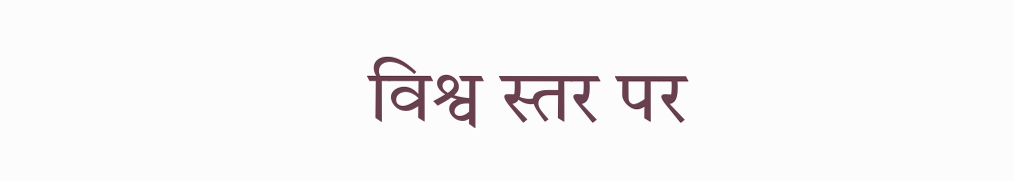विश्व स्तर पर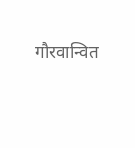गौरवान्वित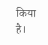किया है।